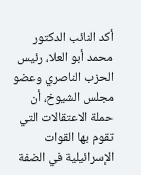أكد النائب الدكتور محمد أبو العلا، رئيس الحزب الناصري وعضو مجلس الشيوخ، أن حملة الاعتقالات التي تقوم بها القوات الإسرائيلية في الضفة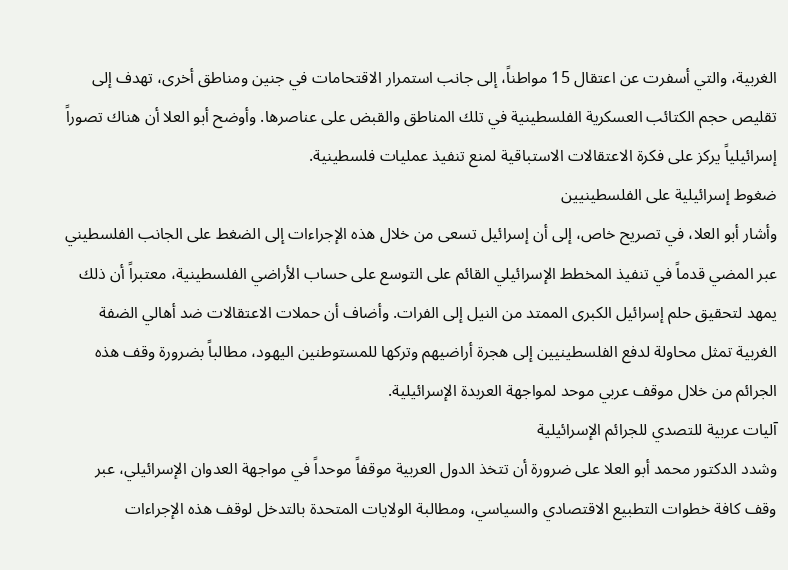الغربية، والتي أسفرت عن اعتقال 15 مواطناً، إلى جانب استمرار الاقتحامات في جنين ومناطق أخرى، تهدف إلى تقليص حجم الكتائب العسكرية الفلسطينية في تلك المناطق والقبض على عناصرها. وأوضح أبو العلا أن هناك تصوراً إسرائيلياً يركز على فكرة الاعتقالات الاستباقية لمنع تنفيذ عمليات فلسطينية.
ضغوط إسرائيلية على الفلسطينيين
وأشار أبو العلا، في تصريح خاص، إلى أن إسرائيل تسعى من خلال هذه الإجراءات إلى الضغط على الجانب الفلسطيني عبر المضي قدماً في تنفيذ المخطط الإسرائيلي القائم على التوسع على حساب الأراضي الفلسطينية، معتبراً أن ذلك يمهد لتحقيق حلم إسرائيل الكبرى الممتد من النيل إلى الفرات. وأضاف أن حملات الاعتقالات ضد أهالي الضفة الغربية تمثل محاولة لدفع الفلسطينيين إلى هجرة أراضيهم وتركها للمستوطنين اليهود، مطالباً بضرورة وقف هذه الجرائم من خلال موقف عربي موحد لمواجهة العربدة الإسرائيلية.
آليات عربية للتصدي للجرائم الإسرائيلية
وشدد الدكتور محمد أبو العلا على ضرورة أن تتخذ الدول العربية موقفاً موحداً في مواجهة العدوان الإسرائيلي، عبر وقف كافة خطوات التطبيع الاقتصادي والسياسي، ومطالبة الولايات المتحدة بالتدخل لوقف هذه الإجراءات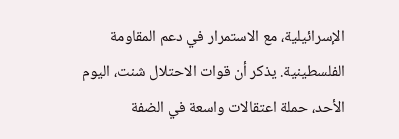الإسرائيلية، مع الاستمرار في دعم المقاومة الفلسطينية. يذكر أن قوات الاحتلال شنت، اليوم الأحد، حملة اعتقالات واسعة في الضفة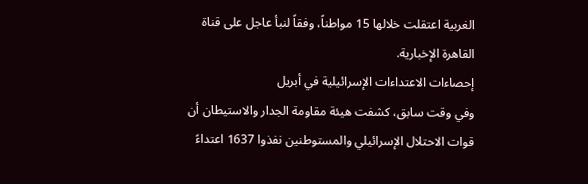الغربية اعتقلت خلالها 15 مواطناً، وفقاً لنبأ عاجل على قناة القاهرة الإخبارية.
إحصاءات الاعتداءات الإسرائيلية في أبريل
وفي وقت سابق، كشفت هيئة مقاومة الجدار والاستيطان أن قوات الاحتلال الإسرائيلي والمستوطنين نفذوا 1637 اعتداءً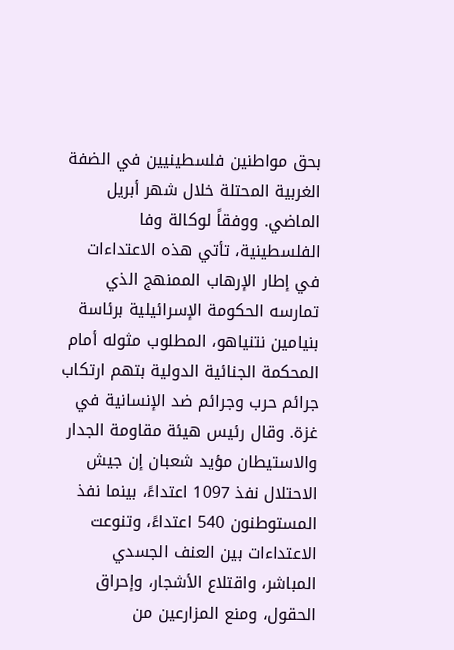بحق مواطنين فلسطينيين في الضفة الغربية المحتلة خلال شهر أبريل الماضي. ووفقاً لوكالة وفا الفلسطينية، تأتي هذه الاعتداءات في إطار الإرهاب الممنهج الذي تمارسه الحكومة الإسرائيلية برئاسة بنيامين نتنياهو، المطلوب مثوله أمام المحكمة الجنائية الدولية بتهم ارتكاب جرائم حرب وجرائم ضد الإنسانية في غزة. وقال رئيس هيئة مقاومة الجدار والاستيطان مؤيد شعبان إن جيش الاحتلال نفذ 1097 اعتداءً، بينما نفذ المستوطنون 540 اعتداءً، وتنوعت الاعتداءات بين العنف الجسدي المباشر، واقتلاع الأشجار، وإحراق الحقول، ومنع المزارعين من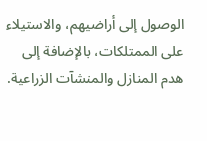الوصول إلى أراضيهم، والاستيلاء على الممتلكات، بالإضافة إلى هدم المنازل والمنشآت الزراعية.